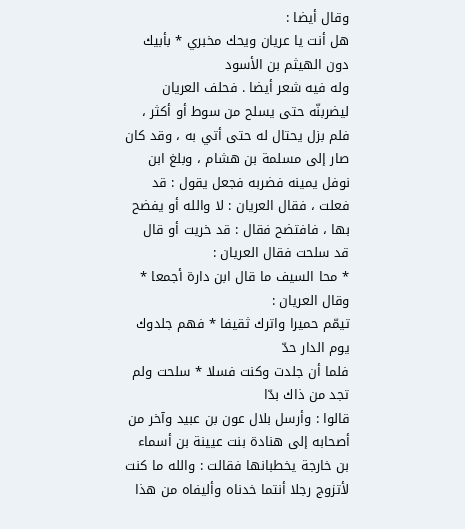وقال أيضا :
هل أنت يا عريان ويحك مخبري * بأبيك دون الهيثم بن الأسود
وله فيه شعر أيضا . فحلف العريان ليضربنّه حتى يسلح من سوط أو أكثر ، فلم بزل يحتال له حتى أتي به ، وقد كان صار إلى مسلمة بن هشام ، وبلغ ابن نوفل يمينه فضربه فجعل يقول : قد فعلت ، فقال العريان : لا والله أو يفضح بها ، فافتضح فقال : قد خريت أو قال قد سلحت فقال العريان :
* محا السيف ما قال ابن دارة أجمعا *
وقال العريان :
تيمّم حميرا واترك ثقيفا * فهم جلدوك يوم الدار حدّ
فلما أن جلدت وكنت فسلا * سلحت ولم تجد من ذاك بدّا
قالوا : وأرسل بلال عون بن عبيد وآخر من أصحابه إلى هنادة بنت عيينة بن أسماء بن خارجة يخطبانها فقالت : والله ما كنت لأتزوج رجلا أنتما خدناه وأليفاه من هذا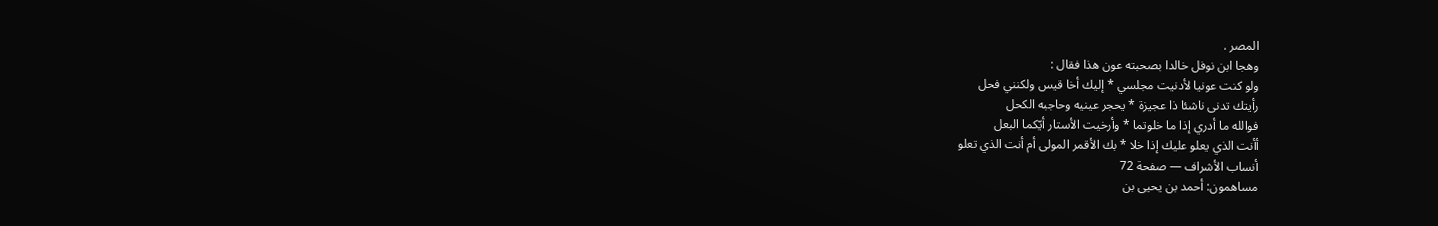المصر .
وهجا ابن نوفل خالدا بصحبته عون هذا فقال :
ولو كنت عونيا لأدنيت مجلسي * إليك أخا قيس ولكنني فحل
رأيتك تدنى ناشئا ذا عجيزة * يحجر عينيه وحاجبه الكحل
فوالله ما أدري إذا ما خلوتما * وأرخيت الأستار أيّكما البعل
أأنت الذي يعلو عليك إذا خلا * بك الأقمر المولى أم أنت الذي تعلو
أنساب الأشراف — صفحة 72
مساهمون: أحمد بن يحيى بن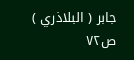جابر ( البلاذري )
ص٧٢